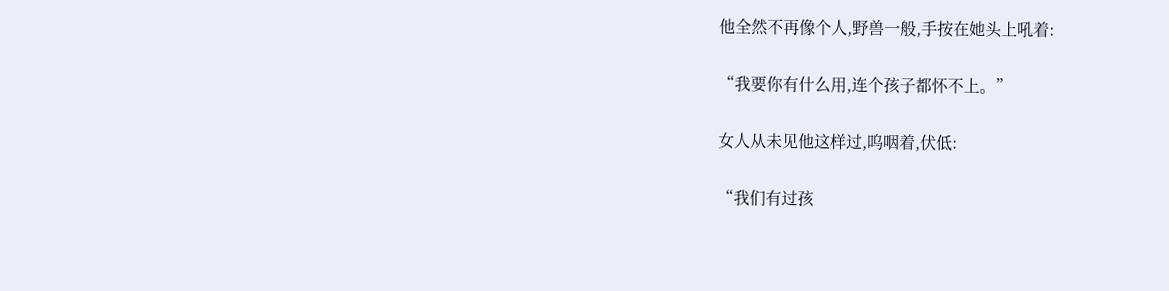他全然不再像个人,野兽一般,手按在她头上吼着:

“我要你有什么用,连个孩子都怀不上。”

女人从未见他这样过,呜咽着,伏低:

“我们有过孩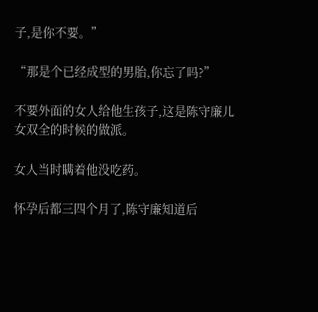子,是你不要。”

“那是个已经成型的男胎,你忘了吗?”

不要外面的女人给他生孩子,这是陈守廉儿女双全的时候的做派。

女人当时瞒着他没吃药。

怀孕后都三四个月了,陈守廉知道后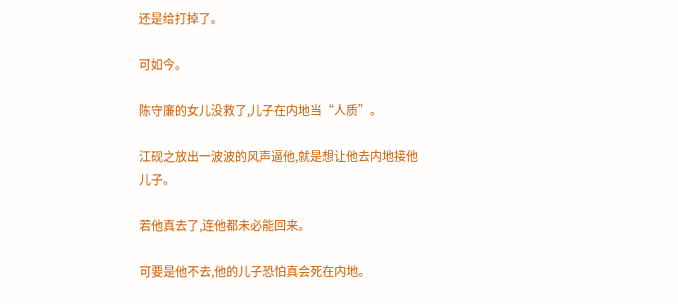还是给打掉了。

可如今。

陈守廉的女儿没救了,儿子在内地当“人质”。

江砚之放出一波波的风声逼他,就是想让他去内地接他儿子。

若他真去了,连他都未必能回来。

可要是他不去,他的儿子恐怕真会死在内地。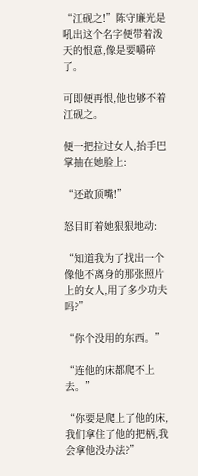“江砚之!”陈守廉光是吼出这个名字便带着泼天的恨意,像是要嚼碎了。

可即便再恨,他也够不着江砚之。

便一把拉过女人,抬手巴掌抽在她脸上:

“还敢顶嘴!”

怒目盯着她狠狠地动:

“知道我为了找出一个像他不离身的那张照片上的女人,用了多少功夫吗?”

“你个没用的东西。”

“连他的床都爬不上去。”

“你要是爬上了他的床,我们拿住了他的把柄,我会拿他没办法?”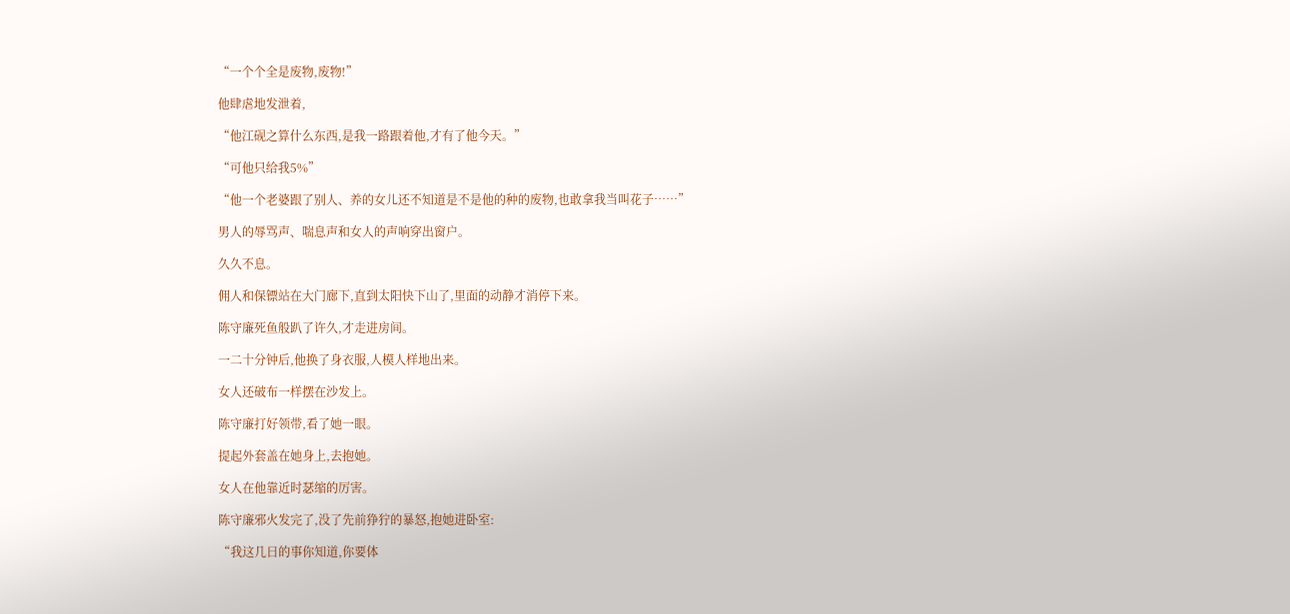“一个个全是废物,废物!”

他肆虐地发泄着,

“他江砚之算什么东西,是我一路跟着他,才有了他今天。”

“可他只给我5%”

“他一个老婆跟了别人、养的女儿还不知道是不是他的种的废物,也敢拿我当叫花子……”

男人的辱骂声、喘息声和女人的声响穿出窗户。

久久不息。

佣人和保镖站在大门廊下,直到太阳快下山了,里面的动静才消停下来。

陈守廉死鱼般趴了许久,才走进房间。

一二十分钟后,他换了身衣服,人模人样地出来。

女人还破布一样摆在沙发上。

陈守廉打好领带,看了她一眼。

提起外套盖在她身上,去抱她。

女人在他靠近时瑟缩的厉害。

陈守廉邪火发完了,没了先前狰狞的暴怒,抱她进卧室:

“我这几日的事你知道,你要体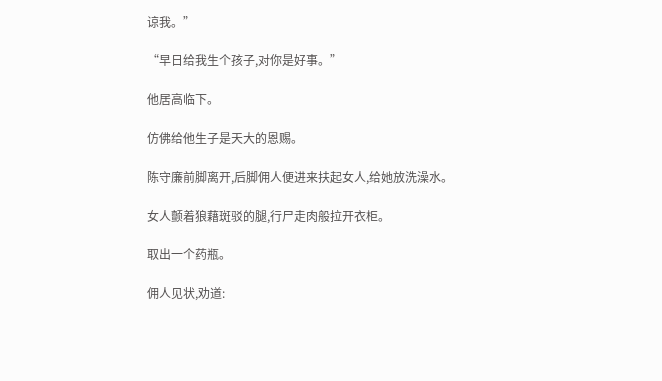谅我。”

“早日给我生个孩子,对你是好事。”

他居高临下。

仿佛给他生子是天大的恩赐。

陈守廉前脚离开,后脚佣人便进来扶起女人,给她放洗澡水。

女人颤着狼藉斑驳的腿,行尸走肉般拉开衣柜。

取出一个药瓶。

佣人见状,劝道: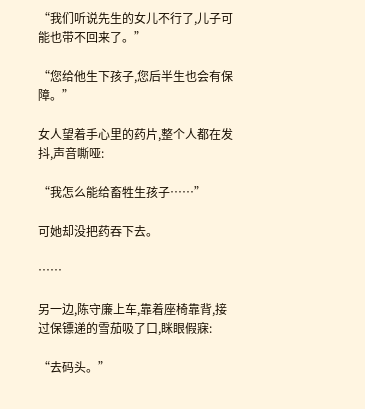“我们听说先生的女儿不行了,儿子可能也带不回来了。”

“您给他生下孩子,您后半生也会有保障。”

女人望着手心里的药片,整个人都在发抖,声音嘶哑:

“我怎么能给畜牲生孩子……”

可她却没把药吞下去。

……

另一边,陈守廉上车,靠着座椅靠背,接过保镖递的雪茄吸了口,眯眼假寐:

“去码头。”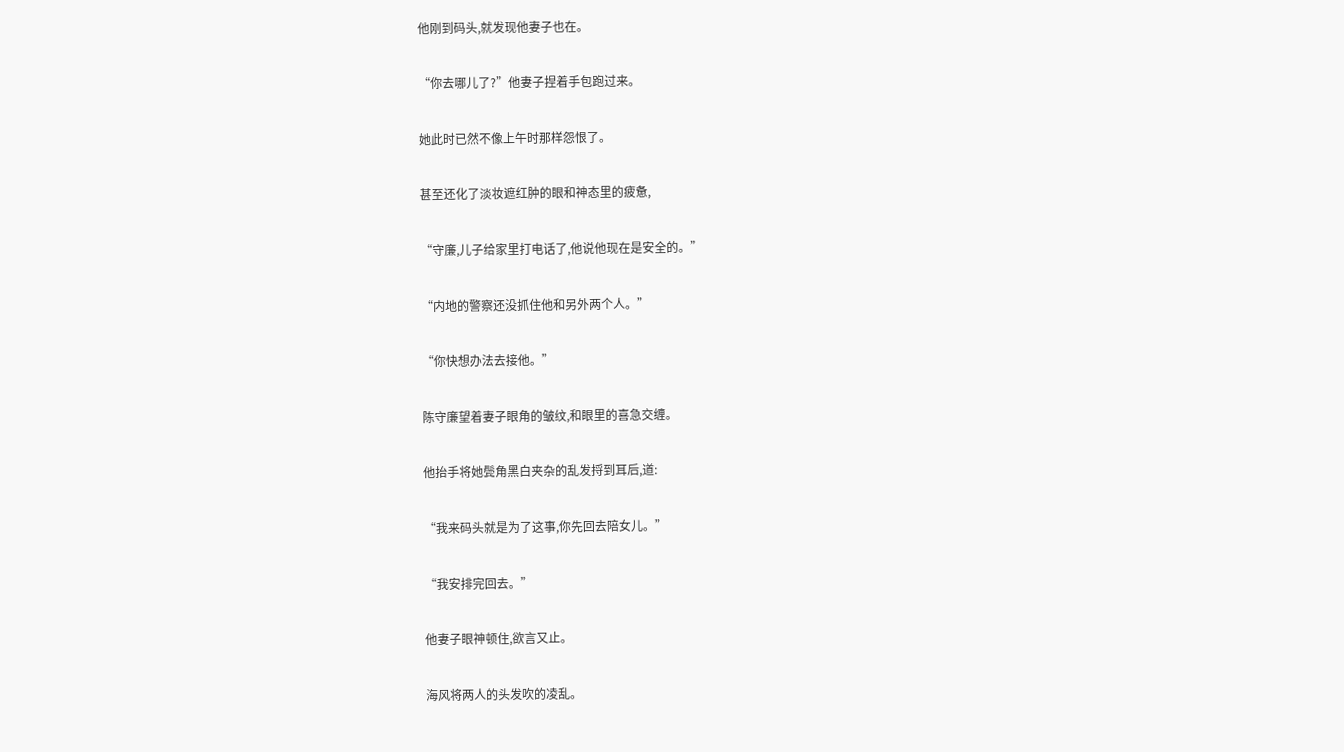他刚到码头,就发现他妻子也在。

“你去哪儿了?”他妻子捏着手包跑过来。

她此时已然不像上午时那样怨恨了。

甚至还化了淡妆遮红肿的眼和神态里的疲惫,

“守廉,儿子给家里打电话了,他说他现在是安全的。”

“内地的警察还没抓住他和另外两个人。”

“你快想办法去接他。”

陈守廉望着妻子眼角的皱纹,和眼里的喜急交缠。

他抬手将她鬓角黑白夹杂的乱发捋到耳后,道:

“我来码头就是为了这事,你先回去陪女儿。”

“我安排完回去。”

他妻子眼神顿住,欲言又止。

海风将两人的头发吹的凌乱。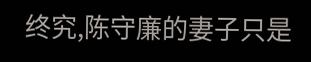终究,陈守廉的妻子只是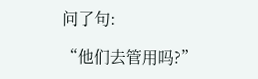问了句:

“他们去管用吗?”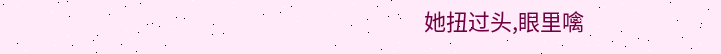她扭过头,眼里噙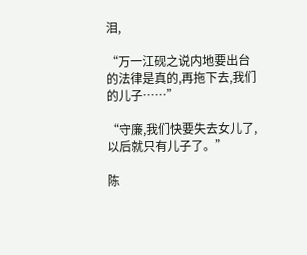泪,

“万一江砚之说内地要出台的法律是真的,再拖下去,我们的儿子……”

“守廉,我们快要失去女儿了,以后就只有儿子了。”

陈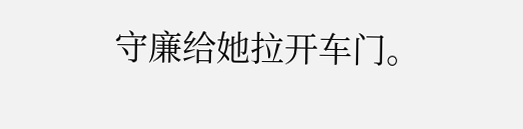守廉给她拉开车门。